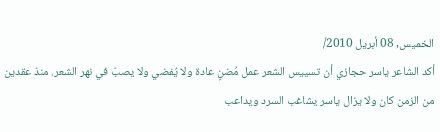الخميس, 08 أبريل 2010/
أكد الشاعر ياسر حجازي أن تسييس الشعر عمل مُضنٍ عادة ولا يُفضي ولا يصبّ في نهر الشعر. منذ عقدين من الزمن كان ولا يزال ياسر يشاغب السرد ويداعب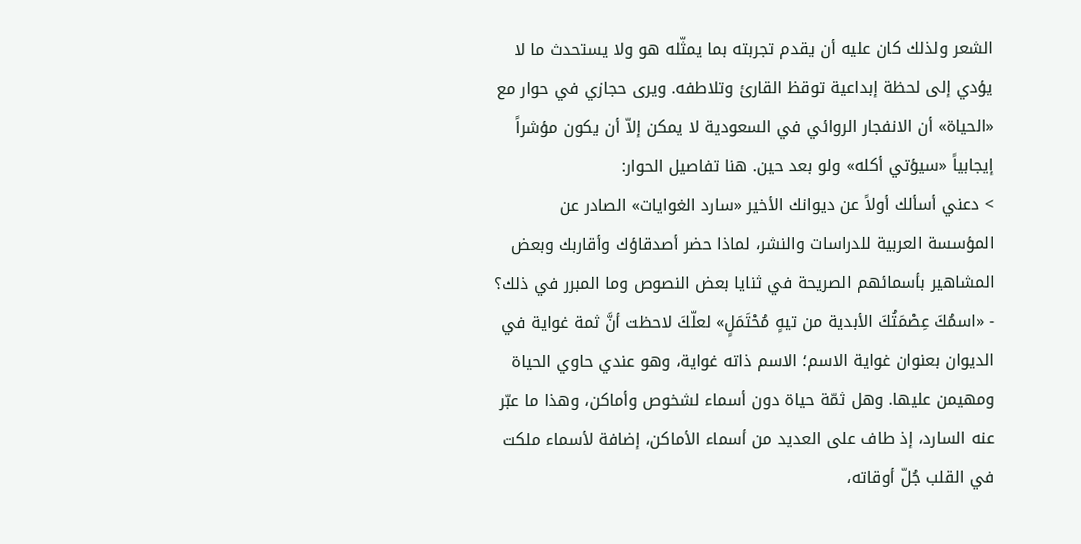الشعر ولذلك كان عليه أن يقدم تجربته بما يمثّله هو ولا يستحدث ما لا يؤدي إلى لحظة إبداعية توقظ القارئ وتلاطفه. ويرى حجازي في حوار مع «الحياة» أن الانفجار الروائي في السعودية لا يمكن إلاّ أن يكون مؤشراً إيجابياً «سيؤتي أكله» ولو بعد حين. هنا تفاصيل الحوار:
> دعني أسألك أولاً عن ديوانك الأخير «سارد الغوايات» الصادر عن المؤسسة العربية للدراسات والنشر، لماذا حضر أصدقاؤك وأقاربك وبعض المشاهير بأسمائهم الصريحة في ثنايا بعض النصوص وما المبرر في ذلك؟
- «اسمُكَ عِصْمَتُكَ الأبدية من تيهٍ مُحْتَمَلٍ» لعلّكَ لاحظت أنَّ ثمة غواية في الديوان بعنوان غواية الاسم؛ الاسم ذاته غواية، وهو عندي حاوي الحياة ومهيمن عليها. وهل ثمّة حياة دون أسماء لشخوص وأماكن، وهذا ما عبّر عنه السارد، إذ طاف على العديد من أسماء الأماكن، إضافة لأسماء ملكت في القلب جُلّ أوقاته،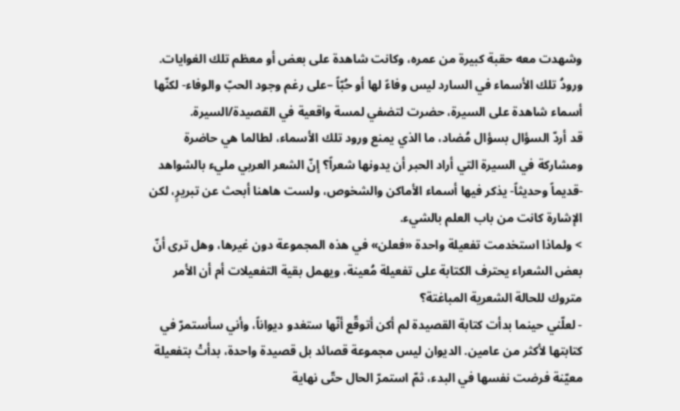وشهدت معه حقبة كبيرة من عمره، وكانت شاهدة على بعض أو معظم تلك الغوايات. ورودُ تلك الأسماء في السارد ليس وفاءً لها أو حُبّاً –على رغم وجود الحبّ والوفاء- لكنّها أسماء شاهدة على السيرة، حضرت لتضفي لمسة واقعية في القصيدة/السيرة.
قد أردّ السؤال بسؤال مُضاد، ما الذي يمنع ورود تلك الأسماء، لطالما هي حاضرة ومشاركة في السيرة التي أراد الحبر أن يدونها شعراً؟ إنّ الشعر العربي مليء بالشواهد -قديماً وحديثاً- يذكر فيها أسماء الأماكن والشخوص، ولست هاهنا أبحث عن تبريرٍ، لكن الإشارة كانت من باب العلم بالشيء.
> ولماذا استخدمت تفعيلة واحدة «فعلن» في هذه المجموعة دون غيرها، وهل ترى أنّ بعض الشعراء يحترف الكتابة على تفعيلة مُعينة، ويهمل بقية التفعيلات أم أن الأمر متروك للحالة الشعرية المباغتة؟
- لعلّني حينما بدأت كتابة القصيدة لم أكن أتوقّع أنّها ستغدو ديواناً، وأني سأستمرّ في كتابتها لأكثر من عامين. الديوان ليس مجموعة قصائد بل قصيدة واحدة، بدأتْ بتفعيلة معيّنة فرضت نفسها في البدء، ثمّ استمرّ الحال حتّى نهاية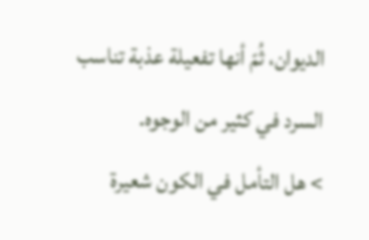الديوان، ثُمّ أنها تفعيلة عذبة تناسب السرد في كثير من الوجوه.
> هل التأمل في الكون شعيرة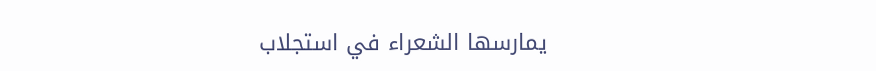يمارسها الشعراء في استجلاب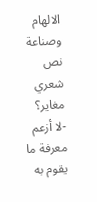الالهام وصناعة نص شعري مغاير؟
-لا أزعم معرفة ما يقوم به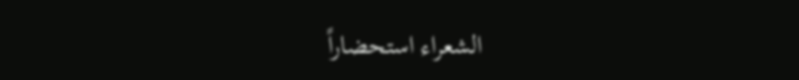الشعراء استحضاراً